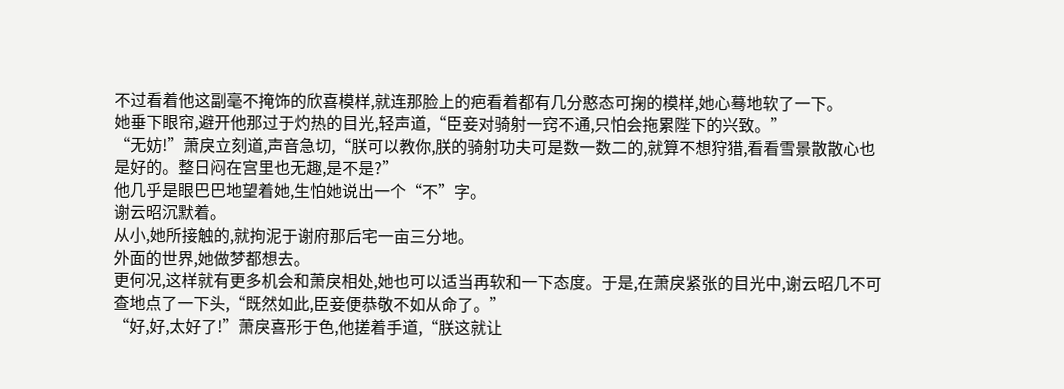不过看着他这副毫不掩饰的欣喜模样,就连那脸上的疤看着都有几分憨态可掬的模样,她心蓦地软了一下。
她垂下眼帘,避开他那过于灼热的目光,轻声道,“臣妾对骑射一窍不通,只怕会拖累陛下的兴致。”
“无妨!”萧戾立刻道,声音急切,“朕可以教你,朕的骑射功夫可是数一数二的,就算不想狩猎,看看雪景散散心也是好的。整日闷在宫里也无趣,是不是?”
他几乎是眼巴巴地望着她,生怕她说出一个“不”字。
谢云昭沉默着。
从小,她所接触的,就拘泥于谢府那后宅一亩三分地。
外面的世界,她做梦都想去。
更何况,这样就有更多机会和萧戾相处,她也可以适当再软和一下态度。于是,在萧戾紧张的目光中,谢云昭几不可查地点了一下头,“既然如此,臣妾便恭敬不如从命了。”
“好,好,太好了!”萧戾喜形于色,他搓着手道,“朕这就让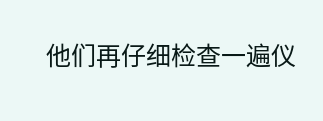他们再仔细检查一遍仪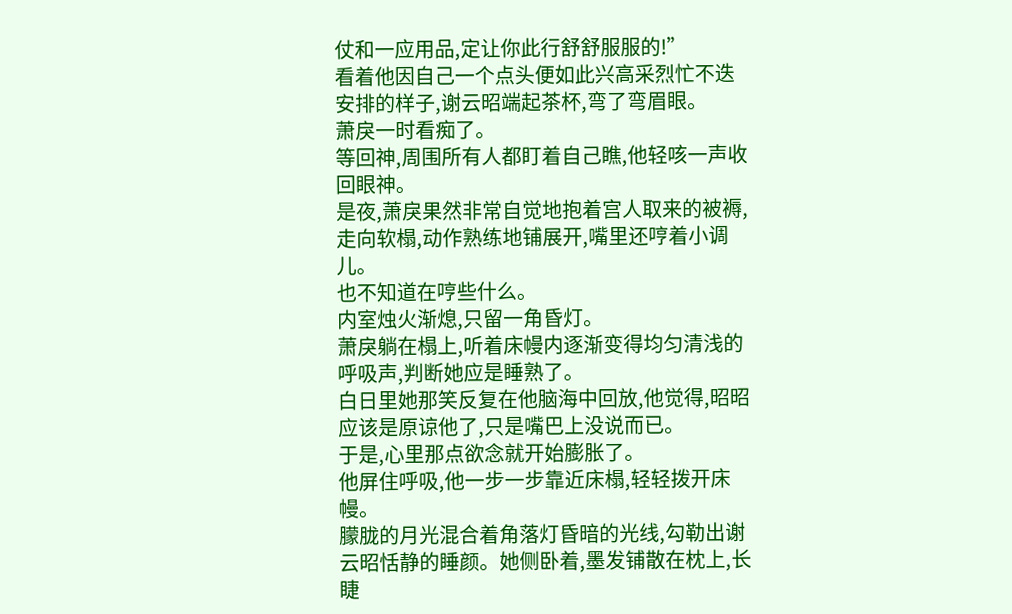仗和一应用品,定让你此行舒舒服服的!”
看着他因自己一个点头便如此兴高采烈忙不迭安排的样子,谢云昭端起茶杯,弯了弯眉眼。
萧戾一时看痴了。
等回神,周围所有人都盯着自己瞧,他轻咳一声收回眼神。
是夜,萧戾果然非常自觉地抱着宫人取来的被褥,走向软榻,动作熟练地铺展开,嘴里还哼着小调儿。
也不知道在哼些什么。
内室烛火渐熄,只留一角昏灯。
萧戾躺在榻上,听着床幔内逐渐变得均匀清浅的呼吸声,判断她应是睡熟了。
白日里她那笑反复在他脑海中回放,他觉得,昭昭应该是原谅他了,只是嘴巴上没说而已。
于是,心里那点欲念就开始膨胀了。
他屏住呼吸,他一步一步靠近床榻,轻轻拨开床幔。
朦胧的月光混合着角落灯昏暗的光线,勾勒出谢云昭恬静的睡颜。她侧卧着,墨发铺散在枕上,长睫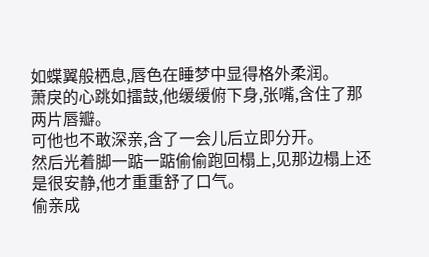如蝶翼般栖息,唇色在睡梦中显得格外柔润。
萧戾的心跳如擂鼓,他缓缓俯下身,张嘴,含住了那两片唇瓣。
可他也不敢深亲,含了一会儿后立即分开。
然后光着脚一踮一踮偷偷跑回榻上,见那边榻上还是很安静,他才重重舒了口气。
偷亲成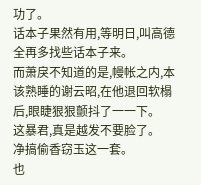功了。
话本子果然有用,等明日,叫高德全再多找些话本子来。
而萧戾不知道的是,幔帐之内,本该熟睡的谢云昭,在他退回软榻后,眼睫狠狠颤抖了一一下。
这暴君,真是越发不要脸了。
净搞偷香窃玉这一套。
也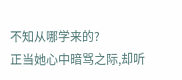不知从哪学来的?
正当她心中暗骂之际,却听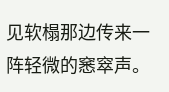见软榻那边传来一阵轻微的窸窣声。